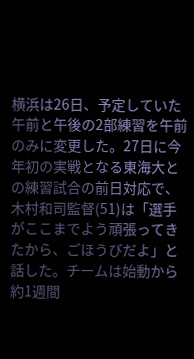横浜は26日、予定していた午前と午後の2部練習を午前のみに変更した。27日に今年初の実戦となる東海大との練習試合の前日対応で、木村和司監督(51)は「選手がここまでよう頑張ってきたから、ごほうびだよ」と話した。チームは始動から約1週間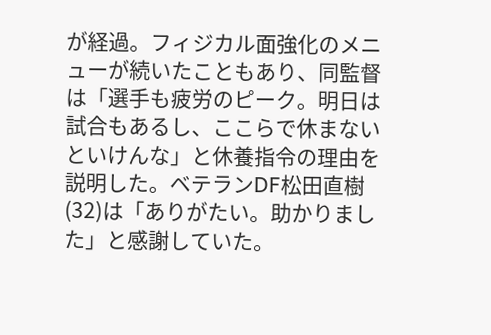が経過。フィジカル面強化のメニューが続いたこともあり、同監督は「選手も疲労のピーク。明日は試合もあるし、ここらで休まないといけんな」と休養指令の理由を説明した。ベテランDF松田直樹(32)は「ありがたい。助かりました」と感謝していた。